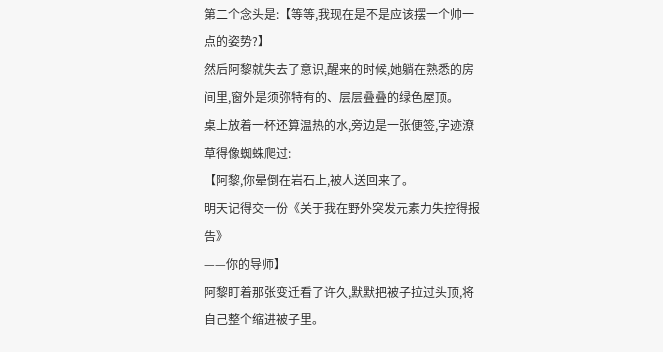第二个念头是:【等等,我现在是不是应该摆一个帅一点的姿势?】
然后阿黎就失去了意识,醒来的时候,她躺在熟悉的房间里,窗外是须弥特有的、层层叠叠的绿色屋顶。
桌上放着一杯还算温热的水,旁边是一张便签,字迹潦草得像蜘蛛爬过:
【阿黎,你晕倒在岩石上,被人送回来了。
明天记得交一份《关于我在野外突发元素力失控得报告》
——你的导师】
阿黎盯着那张变迁看了许久,默默把被子拉过头顶,将自己整个缩进被子里。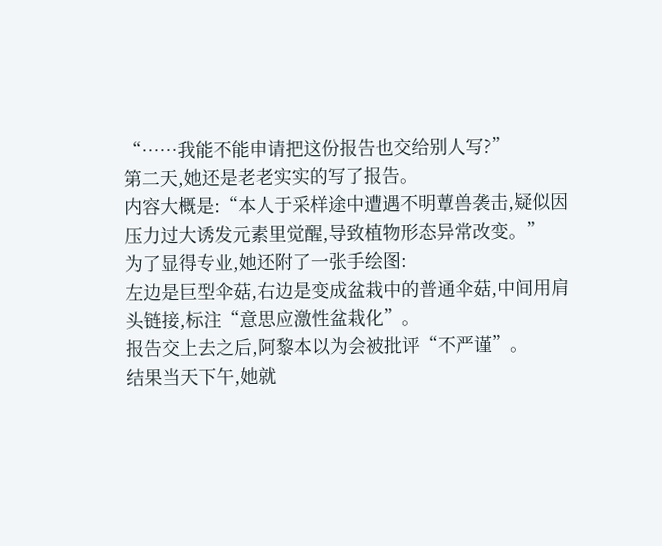“……我能不能申请把这份报告也交给别人写?”
第二天,她还是老老实实的写了报告。
内容大概是:“本人于采样途中遭遇不明蕈兽袭击,疑似因压力过大诱发元素里觉醒,导致植物形态异常改变。”
为了显得专业,她还附了一张手绘图:
左边是巨型伞菇,右边是变成盆栽中的普通伞菇,中间用肩头链接,标注“意思应激性盆栽化”。
报告交上去之后,阿黎本以为会被批评“不严谨”。
结果当天下午,她就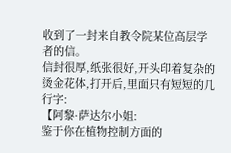收到了一封来自教令院某位高层学者的信。
信封很厚,纸张很好,开头印着复杂的烫金花体,打开后,里面只有短短的几行字:
【阿黎·萨达尔小姐:
鉴于你在植物控制方面的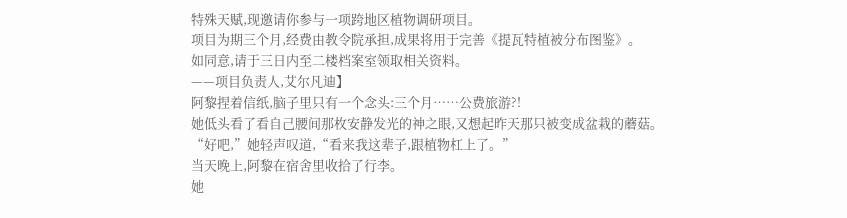特殊天赋,现邀请你参与一项跨地区植物调研项目。
项目为期三个月,经费由教令院承担,成果将用于完善《提瓦特植被分布图鉴》。
如同意,请于三日内至二楼档案室领取相关资料。
——项目负责人,艾尔凡迪】
阿黎捏着信纸,脑子里只有一个念头:三个月……公费旅游?!
她低头看了看自己腰间那枚安静发光的神之眼,又想起昨天那只被变成盆栽的蘑菇。
“好吧,”她轻声叹道,“看来我这辈子,跟植物杠上了。”
当天晚上,阿黎在宿舍里收拾了行李。
她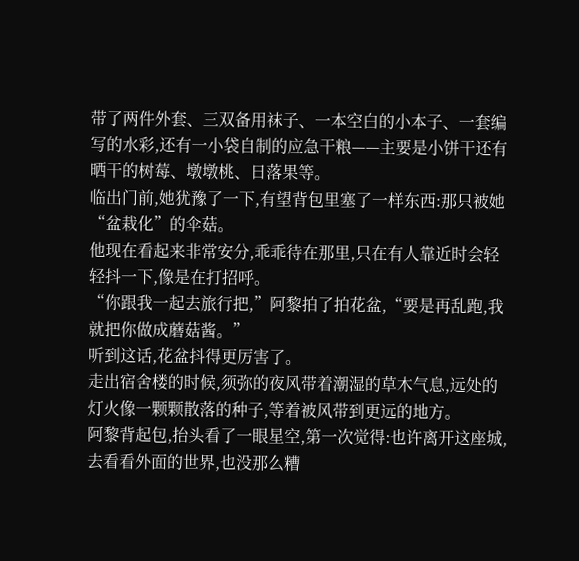带了两件外套、三双备用袜子、一本空白的小本子、一套编写的水彩,还有一小袋自制的应急干粮——主要是小饼干还有晒干的树莓、墩墩桃、日落果等。
临出门前,她犹豫了一下,有望背包里塞了一样东西:那只被她“盆栽化”的伞菇。
他现在看起来非常安分,乖乖待在那里,只在有人靠近时会轻轻抖一下,像是在打招呼。
“你跟我一起去旅行把,”阿黎拍了拍花盆,“要是再乱跑,我就把你做成蘑菇酱。”
听到这话,花盆抖得更厉害了。
走出宿舍楼的时候,须弥的夜风带着潮湿的草木气息,远处的灯火像一颗颗散落的种子,等着被风带到更远的地方。
阿黎背起包,抬头看了一眼星空,第一次觉得:也许离开这座城,去看看外面的世界,也没那么糟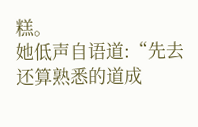糕。
她低声自语道:“先去还算熟悉的道成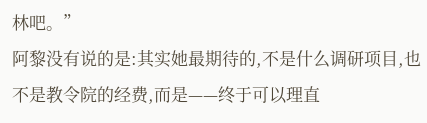林吧。”
阿黎没有说的是:其实她最期待的,不是什么调研项目,也不是教令院的经费,而是——终于可以理直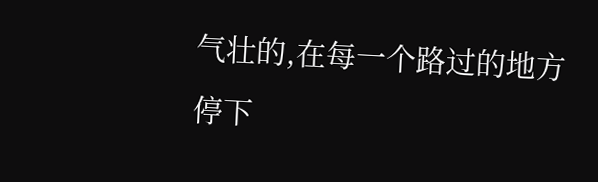气壮的,在每一个路过的地方停下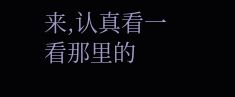来,认真看一看那里的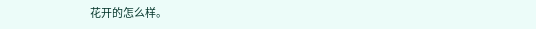花开的怎么样。